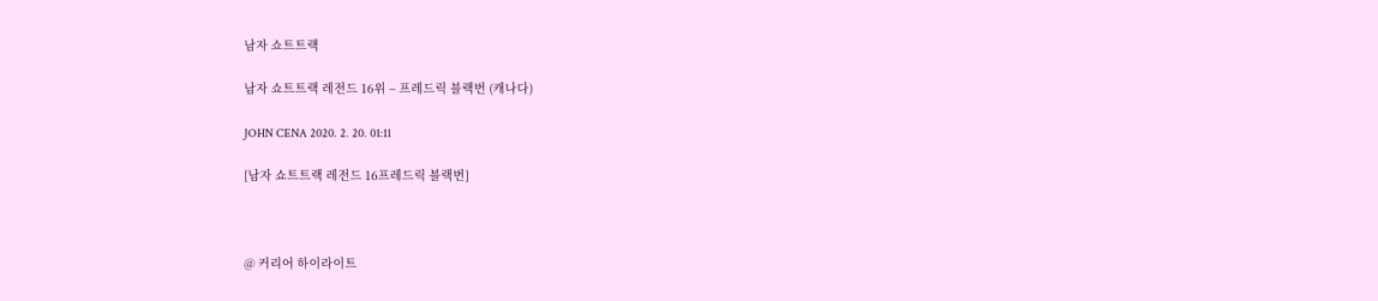남자 쇼트트랙

남자 쇼트트랙 레전드 16위 – 프레드릭 블랙번 (캐나다)

JOHN CENA 2020. 2. 20. 01:11

[남자 쇼트트랙 레전드 16프레드릭 블랙번]



@ 커리어 하이라이트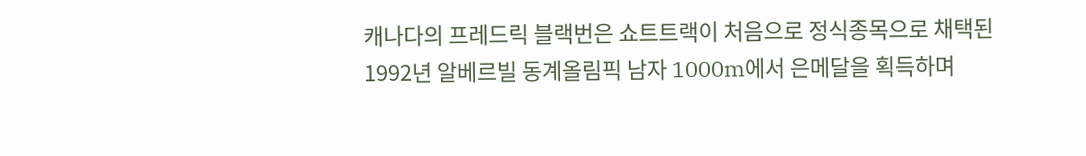캐나다의 프레드릭 블랙번은 쇼트트랙이 처음으로 정식종목으로 채택된 1992년 알베르빌 동계올림픽 남자 1000m에서 은메달을 획득하며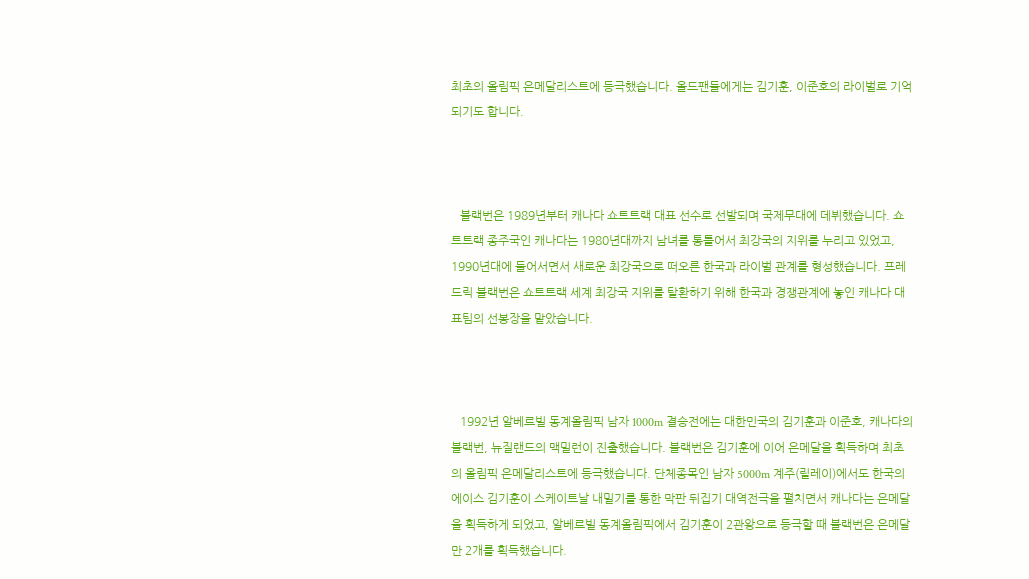최초의 올림픽 은메달리스트에 등극했습니다. 올드팬들에게는 김기훈, 이준호의 라이벌로 기억되기도 합니다.



   블랙번은 1989년부터 캐나다 쇼트트랙 대표 선수로 선발되며 국제무대에 데뷔했습니다. 쇼트트랙 종주국인 캐나다는 1980년대까지 남녀를 통틀어서 최강국의 지위를 누리고 있었고, 1990년대에 들어서면서 새로운 최강국으로 떠오른 한국과 라이벌 관계를 형성했습니다. 프레드릭 블랙번은 쇼트트랙 세계 최강국 지위를 탈환하기 위해 한국과 경쟁관계에 놓인 캐나다 대표팀의 선봉장을 맡았습니다.



   1992년 알베르빌 동계올림픽 남자 1000m 결승전에는 대한민국의 김기훈과 이준호, 캐나다의 블랙번, 뉴질랜드의 맥밀런이 진출했습니다. 블랙번은 김기훈에 이어 은메달을 획득하며 최초의 올림픽 은메달리스트에 등극했습니다. 단체종목인 남자 5000m 계주(릴레이)에서도 한국의 에이스 김기훈이 스케이트날 내밀기를 통한 막판 뒤집기 대역전극을 펼치면서 캐나다는 은메달을 획득하게 되었고, 알베르빌 동계올림픽에서 김기훈이 2관왕으로 등극할 때 블랙번은 은메달만 2개를 획득했습니다.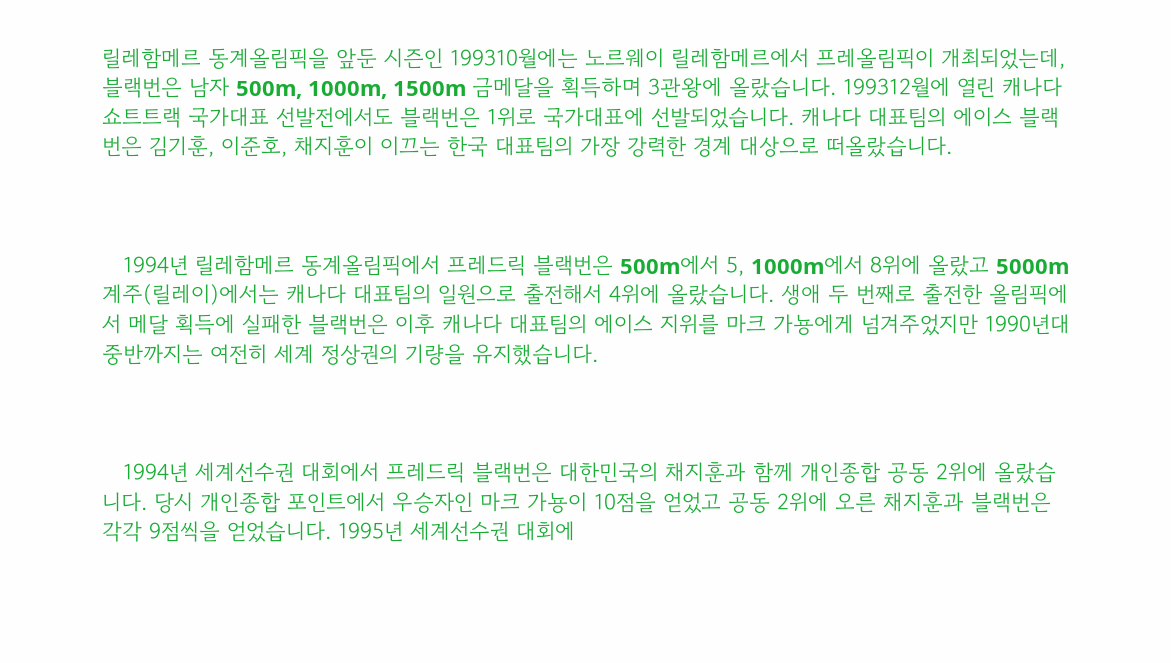릴레함메르 동계올림픽을 앞둔 시즌인 199310월에는 노르웨이 릴레함메르에서 프레올림픽이 개최되었는데, 블랙번은 남자 500m, 1000m, 1500m 금메달을 획득하며 3관왕에 올랐습니다. 199312월에 열린 캐나다 쇼트트랙 국가대표 선발전에서도 블랙번은 1위로 국가대표에 선발되었습니다. 캐나다 대표팀의 에이스 블랙번은 김기훈, 이준호, 채지훈이 이끄는 한국 대표팀의 가장 강력한 경계 대상으로 떠올랐습니다.



   1994년 릴레함메르 동계올림픽에서 프레드릭 블랙번은 500m에서 5, 1000m에서 8위에 올랐고 5000m 계주(릴레이)에서는 캐나다 대표팀의 일원으로 출전해서 4위에 올랐습니다. 생애 두 번째로 출전한 올림픽에서 메달 획득에 실패한 블랙번은 이후 캐나다 대표팀의 에이스 지위를 마크 가뇽에게 넘겨주었지만 1990년대 중반까지는 여전히 세계 정상권의 기량을 유지했습니다.



   1994년 세계선수권 대회에서 프레드릭 블랙번은 대한민국의 채지훈과 함께 개인종합 공동 2위에 올랐습니다. 당시 개인종합 포인트에서 우승자인 마크 가뇽이 10점을 얻었고 공동 2위에 오른 채지훈과 블랙번은 각각 9점씩을 얻었습니다. 1995년 세계선수권 대회에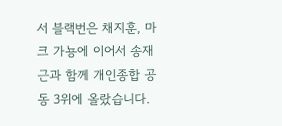서 블랙번은 채지훈, 마크 가뇽에 이어서 송재근과 함께 개인종합 공동 3위에 올랐습니다.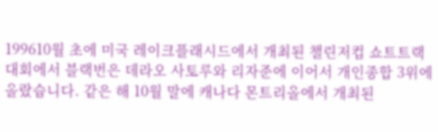199610월 초에 미국 레이크플래시드에서 개최된 챌린저컵 쇼트트랙 대회에서 블랙번은 데라오 사토루와 리자준에 이어서 개인종합 3위에 올랐습니다. 같은 해 10월 말에 캐나다 몬트리올에서 개최된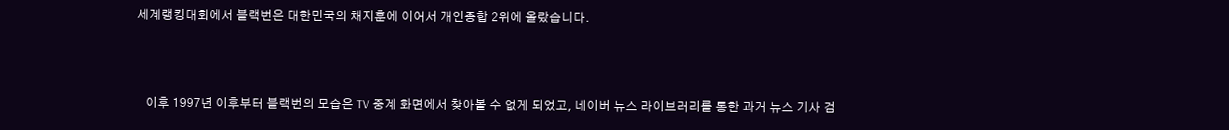세계랭킹대회에서 블랙번은 대한민국의 채지훈에 이어서 개인종합 2위에 올랐습니다.



   이후 1997년 이후부터 블랙번의 모습은 TV 중계 화면에서 찾아볼 수 없게 되었고, 네이버 뉴스 라이브러리를 통한 과거 뉴스 기사 검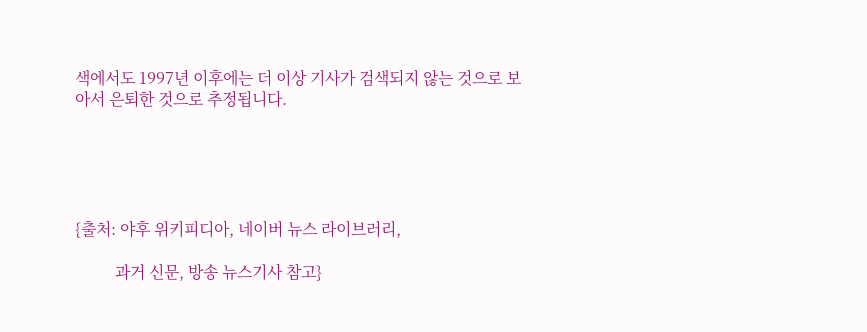색에서도 1997년 이후에는 더 이상 기사가 검색되지 않는 것으로 보아서 은퇴한 것으로 추정됩니다.





{출처: 야후 위키피디아, 네이버 뉴스 라이브러리,

          과거 신문, 방송 뉴스기사 참고}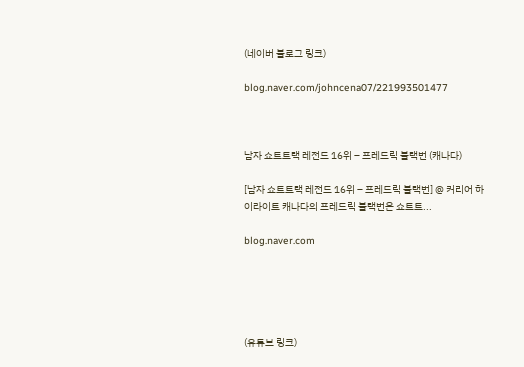(네이버 블로그 링크)

blog.naver.com/johncena07/221993501477



남자 쇼트트랙 레전드 16위 – 프레드릭 블랙번 (캐나다)

[남자 쇼트트랙 레전드 16위 – 프레드릭 블랙번] @ 커리어 하이라이트 캐나다의 프레드릭 블랙번은 쇼트트...

blog.naver.com





(유튜브 링크)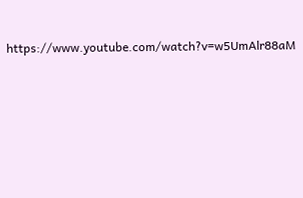https://www.youtube.com/watch?v=w5UmAlr88aM